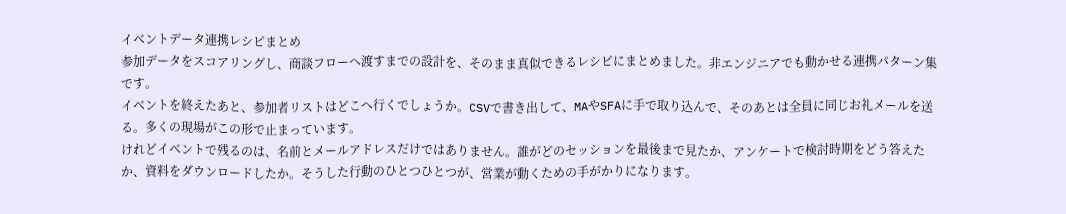イベントデータ連携レシピまとめ
参加データをスコアリングし、商談フローへ渡すまでの設計を、そのまま真似できるレシピにまとめました。非エンジニアでも動かせる連携パターン集です。
イベントを終えたあと、参加者リストはどこへ行くでしょうか。CSVで書き出して、MAやSFAに手で取り込んで、そのあとは全員に同じお礼メールを送る。多くの現場がこの形で止まっています。
けれどイベントで残るのは、名前とメールアドレスだけではありません。誰がどのセッションを最後まで見たか、アンケートで検討時期をどう答えたか、資料をダウンロードしたか。そうした行動のひとつひとつが、営業が動くための手がかりになります。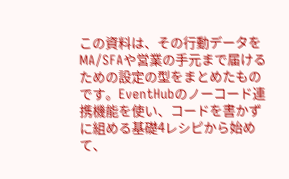この資料は、その行動データをMA/SFAや営業の手元まで届けるための設定の型をまとめたものです。EventHubのノーコード連携機能を使い、コードを書かずに組める基礎4レシピから始めて、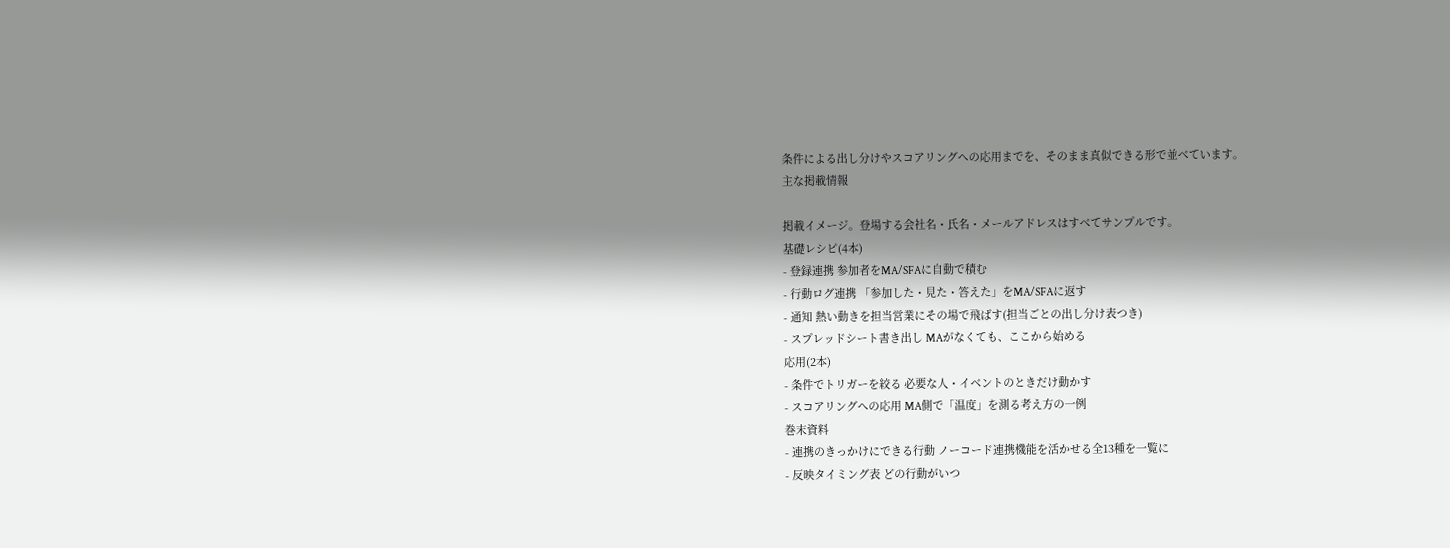条件による出し分けやスコアリングへの応用までを、そのまま真似できる形で並べています。
主な掲載情報

掲載イメージ。登場する会社名・氏名・メールアドレスはすべてサンプルです。
基礎レシピ(4本)
- 登録連携 参加者をMA/SFAに自動で積む
- 行動ログ連携 「参加した・見た・答えた」をMA/SFAに返す
- 通知 熱い動きを担当営業にその場で飛ばす(担当ごとの出し分け表つき)
- スプレッドシート書き出し MAがなくても、ここから始める
応用(2本)
- 条件でトリガーを絞る 必要な人・イベントのときだけ動かす
- スコアリングへの応用 MA側で「温度」を測る考え方の一例
巻末資料
- 連携のきっかけにできる行動 ノーコード連携機能を活かせる全13種を一覧に
- 反映タイミング表 どの行動がいつ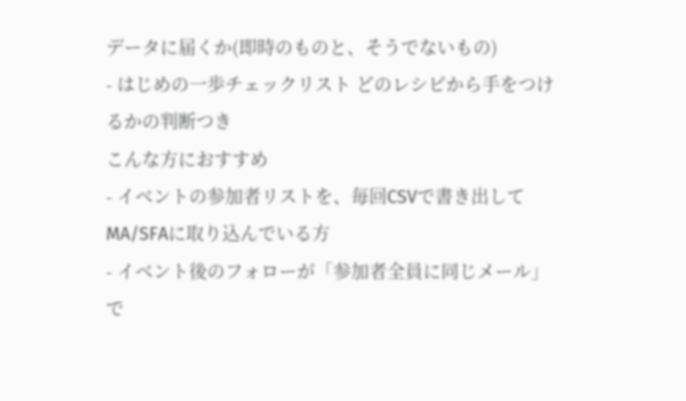データに届くか(即時のものと、そうでないもの)
- はじめの一歩チェックリスト どのレシピから手をつけるかの判断つき
こんな方におすすめ
- イベントの参加者リストを、毎回CSVで書き出してMA/SFAに取り込んでいる方
- イベント後のフォローが「参加者全員に同じメール」で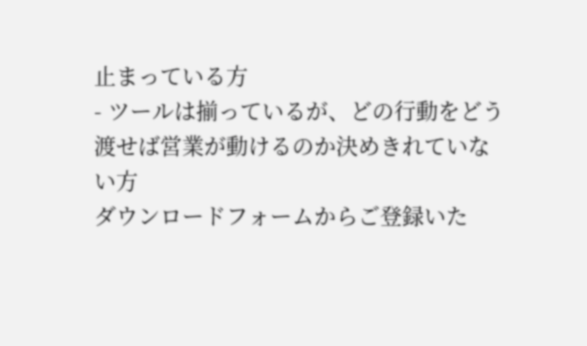止まっている方
- ツールは揃っているが、どの行動をどう渡せば営業が動けるのか決めきれていない方
ダウンロードフォームからご登録いた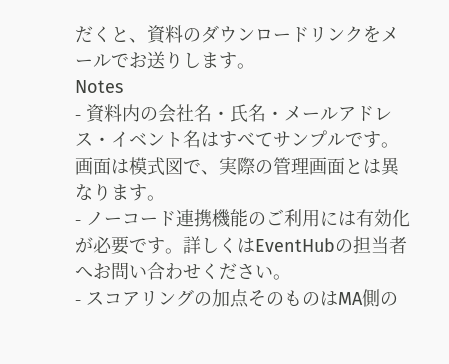だくと、資料のダウンロードリンクをメールでお送りします。
Notes
- 資料内の会社名・氏名・メールアドレス・イベント名はすべてサンプルです。画面は模式図で、実際の管理画面とは異なります。
- ノーコード連携機能のご利用には有効化が必要です。詳しくはEventHubの担当者へお問い合わせください。
- スコアリングの加点そのものはMA側の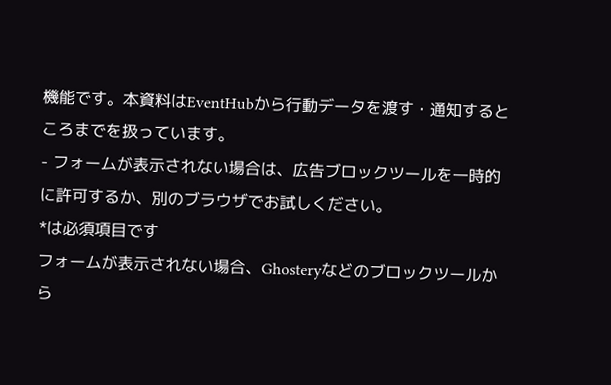機能です。本資料はEventHubから行動データを渡す・通知するところまでを扱っています。
- フォームが表示されない場合は、広告ブロックツールを一時的に許可するか、別のブラウザでお試しください。
*は必須項目です
フォームが表示されない場合、Ghosteryなどのブロックツールから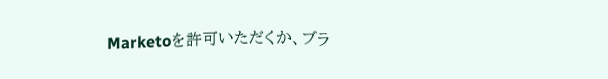Marketoを許可いただくか、ブラ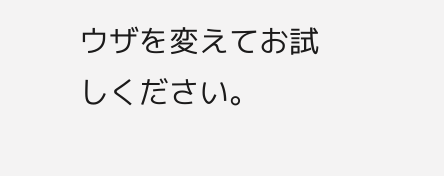ウザを変えてお試しください。